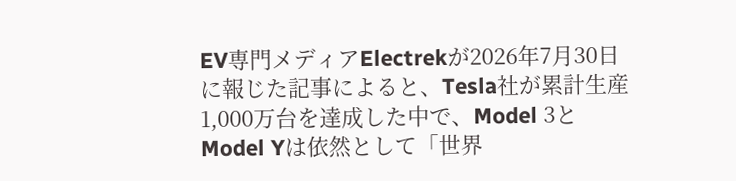EV専門メディアElectrekが2026年7月30日に報じた記事によると、Tesla社が累計生産1,000万台を達成した中で、Model 3とModel Yは依然として「世界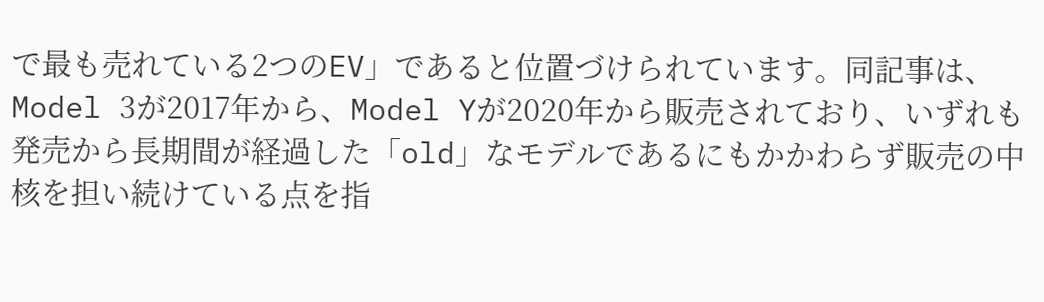で最も売れている2つのEV」であると位置づけられています。同記事は、Model 3が2017年から、Model Yが2020年から販売されており、いずれも発売から長期間が経過した「old」なモデルであるにもかかわらず販売の中核を担い続けている点を指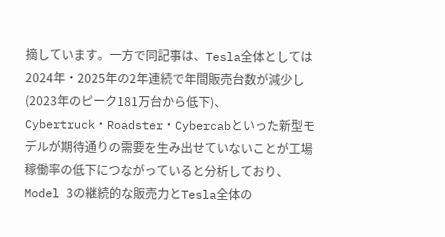摘しています。一方で同記事は、Tesla全体としては2024年・2025年の2年連続で年間販売台数が減少し(2023年のピーク181万台から低下)、Cybertruck・Roadster・Cybercabといった新型モデルが期待通りの需要を生み出せていないことが工場稼働率の低下につながっていると分析しており、Model 3の継続的な販売力とTesla全体の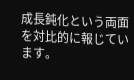成長鈍化という両面を対比的に報じています。